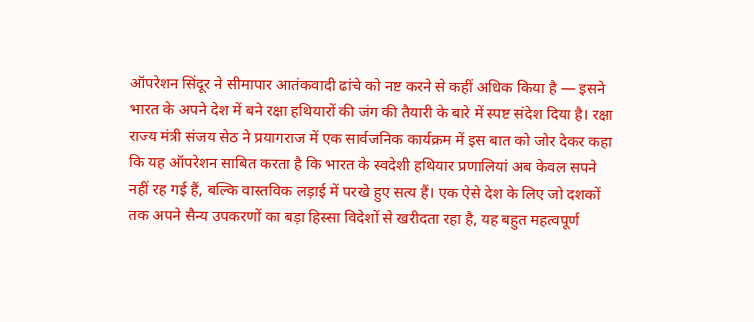ऑपरेशन सिंदूर ने सीमापार आतंकवादी ढांचे को नष्ट करने से कहीं अधिक किया है — इसने भारत के अपने देश में बने रक्षा हथियारों की जंग की तैयारी के बारे में स्पष्ट संदेश दिया है। रक्षा राज्य मंत्री संजय सेठ ने प्रयागराज में एक सार्वजनिक कार्यक्रम में इस बात को जोर देकर कहा कि यह ऑपरेशन साबित करता है कि भारत के स्वदेशी हथियार प्रणालियां अब केवल सपने नहीं रह गई हैं, बल्कि वास्तविक लड़ाई में परखे हुए सत्य हैं। एक ऐसे देश के लिए जो दशकों तक अपने सैन्य उपकरणों का बड़ा हिस्सा विदेशों से खरीदता रहा है, यह बहुत महत्वपूर्ण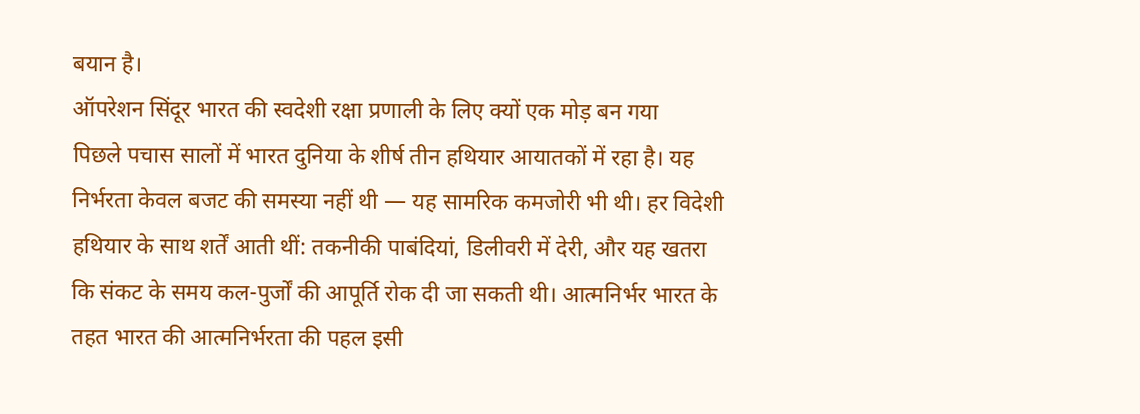बयान है।
ऑपरेशन सिंदूर भारत की स्वदेशी रक्षा प्रणाली के लिए क्यों एक मोड़ बन गया
पिछले पचास सालों में भारत दुनिया के शीर्ष तीन हथियार आयातकों में रहा है। यह निर्भरता केवल बजट की समस्या नहीं थी — यह सामरिक कमजोरी भी थी। हर विदेशी हथियार के साथ शर्तें आती थीं: तकनीकी पाबंदियां, डिलीवरी में देरी, और यह खतरा कि संकट के समय कल-पुर्जों की आपूर्ति रोक दी जा सकती थी। आत्मनिर्भर भारत के तहत भारत की आत्मनिर्भरता की पहल इसी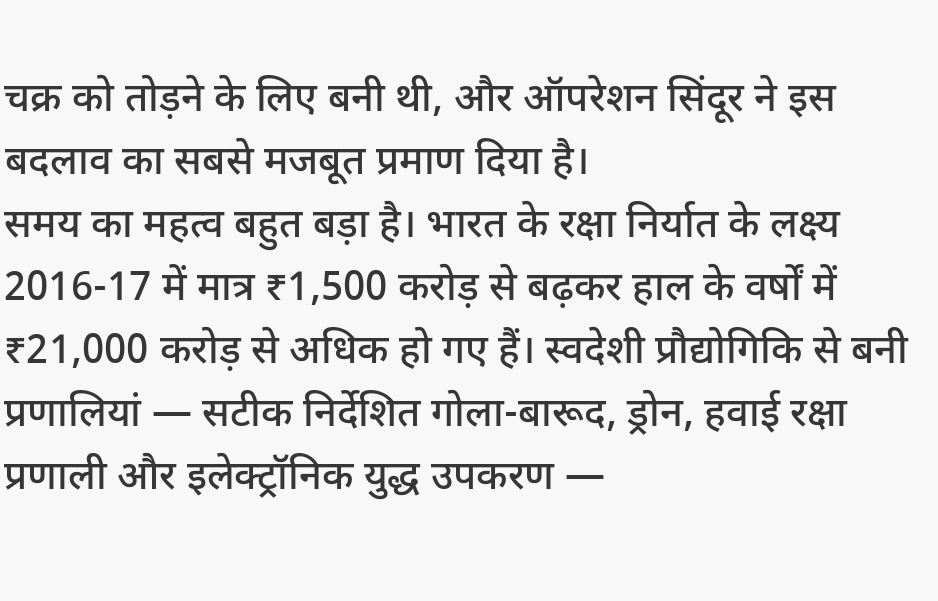चक्र को तोड़ने के लिए बनी थी, और ऑपरेशन सिंदूर ने इस बदलाव का सबसे मजबूत प्रमाण दिया है।
समय का महत्व बहुत बड़ा है। भारत के रक्षा निर्यात के लक्ष्य 2016-17 में मात्र ₹1,500 करोड़ से बढ़कर हाल के वर्षों में ₹21,000 करोड़ से अधिक हो गए हैं। स्वदेशी प्रौद्योगिकि से बनी प्रणालियां — सटीक निर्देशित गोला-बारूद, ड्रोन, हवाई रक्षा प्रणाली और इलेक्ट्रॉनिक युद्ध उपकरण —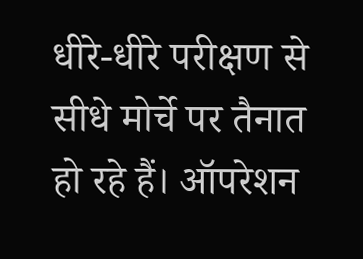धीरे-धीरे परीक्षण से सीधे मोर्चे पर तैनात हो रहे हैं। ऑपरेशन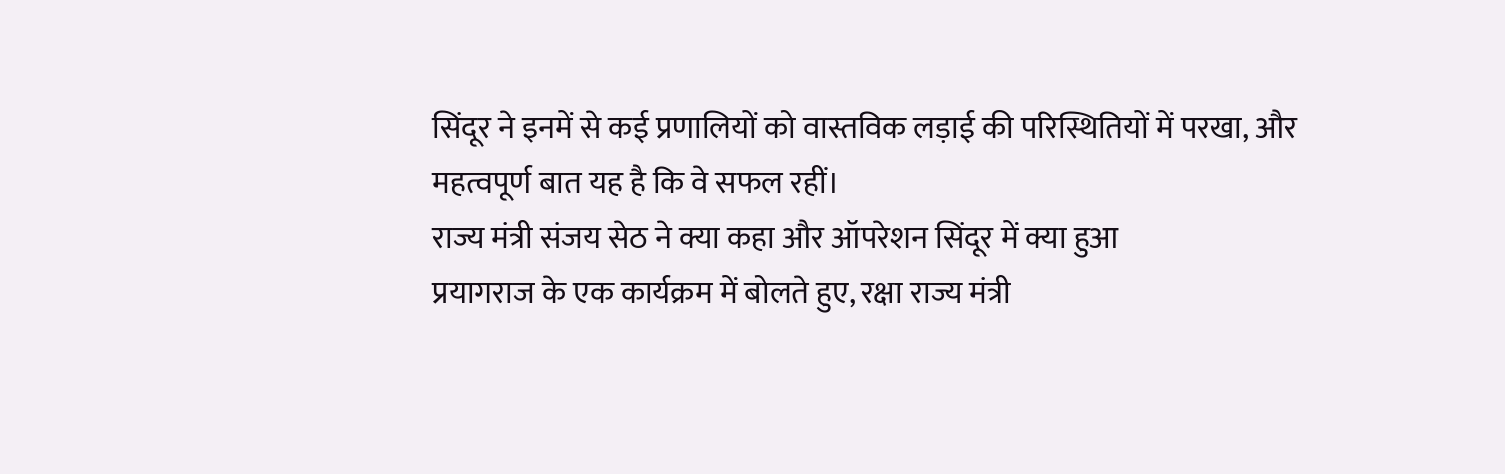सिंदूर ने इनमें से कई प्रणालियों को वास्तविक लड़ाई की परिस्थितियों में परखा, और महत्वपूर्ण बात यह है कि वे सफल रहीं।
राज्य मंत्री संजय सेठ ने क्या कहा और ऑपरेशन सिंदूर में क्या हुआ
प्रयागराज के एक कार्यक्रम में बोलते हुए, रक्षा राज्य मंत्री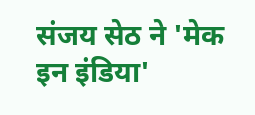संजय सेठ ने 'मेक इन इंडिया'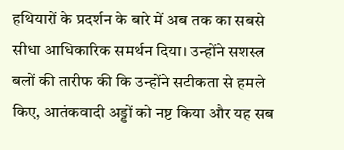हथियारों के प्रदर्शन के बारे में अब तक का सबसे सीधा आधिकारिक समर्थन दिया। उन्होंने सशस्त्र बलों की तारीफ की कि उन्होंने सटीकता से हमले किए, आतंकवादी अड्डों को नष्ट किया और यह सब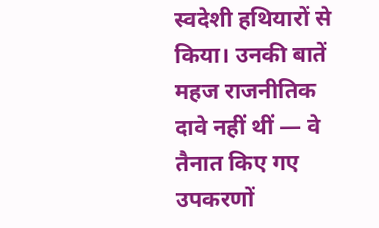स्वदेशी हथियारों से किया। उनकी बातें महज राजनीतिक दावे नहीं थीं — वे तैनात किए गए उपकरणों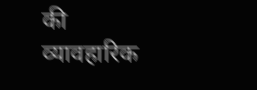की व्यावहारिक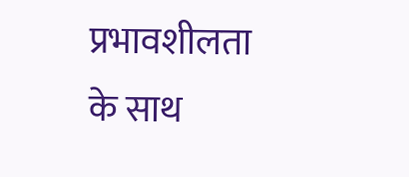प्रभावशीलता के साथ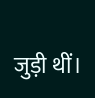जुड़ी थीं।